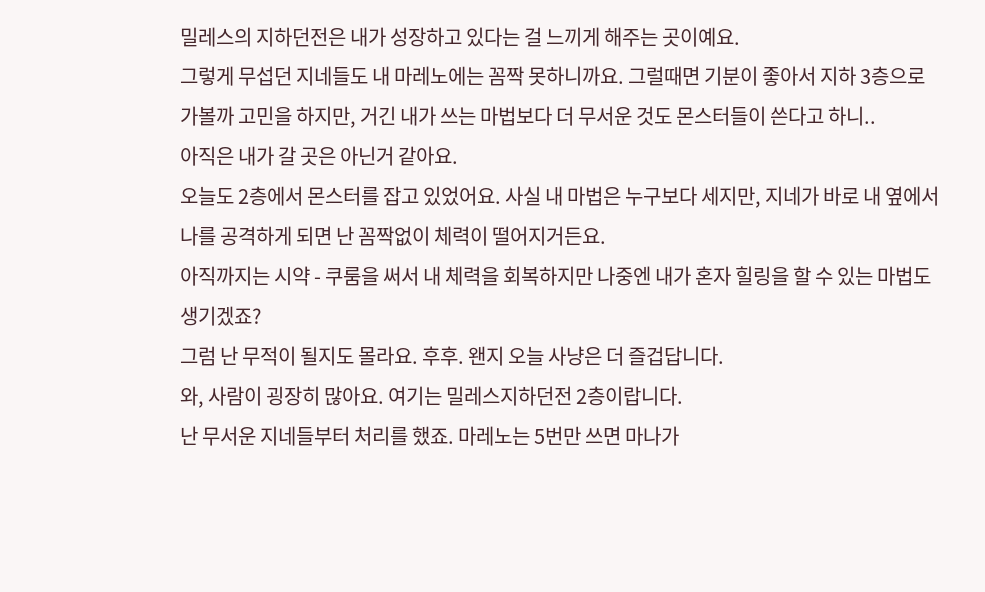밀레스의 지하던전은 내가 성장하고 있다는 걸 느끼게 해주는 곳이예요.
그렇게 무섭던 지네들도 내 마레노에는 꼼짝 못하니까요. 그럴때면 기분이 좋아서 지하 3층으로
가볼까 고민을 하지만, 거긴 내가 쓰는 마법보다 더 무서운 것도 몬스터들이 쓴다고 하니..
아직은 내가 갈 곳은 아닌거 같아요.
오늘도 2층에서 몬스터를 잡고 있었어요. 사실 내 마법은 누구보다 세지만, 지네가 바로 내 옆에서
나를 공격하게 되면 난 꼼짝없이 체력이 떨어지거든요.
아직까지는 시약 - 쿠룸을 써서 내 체력을 회복하지만 나중엔 내가 혼자 힐링을 할 수 있는 마법도
생기겠죠?
그럼 난 무적이 될지도 몰라요. 후후. 왠지 오늘 사냥은 더 즐겁답니다.
와, 사람이 굉장히 많아요. 여기는 밀레스지하던전 2층이랍니다.
난 무서운 지네들부터 처리를 했죠. 마레노는 5번만 쓰면 마나가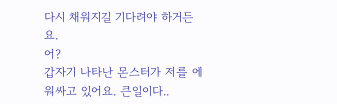다시 채워지길 기다려야 하거든요.
어?
갑자기 나타난 몬스터가 저를 에워싸고 있어요. 큰일이다..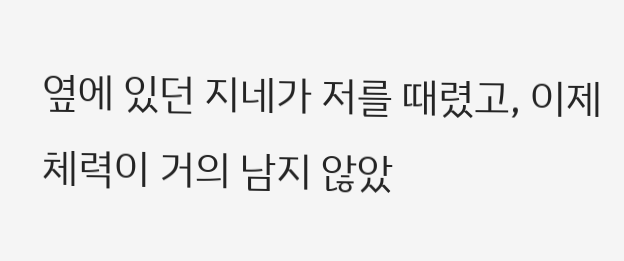옆에 있던 지네가 저를 때렸고, 이제 체력이 거의 남지 않았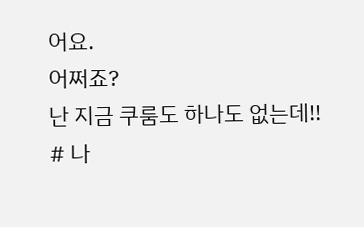어요.
어쩌죠?
난 지금 쿠룸도 하나도 없는데!!
# 나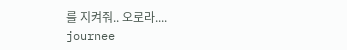를 지켜줘.. 오로라....
journee